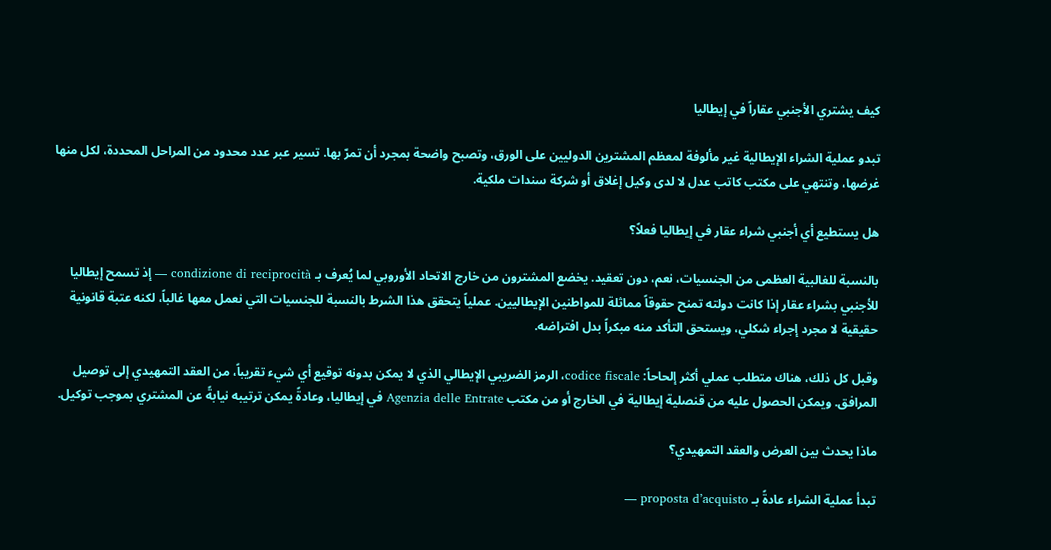كيف يشتري الأجنبي عقاراً في إيطاليا

تبدو عملية الشراء الإيطالية غير مألوفة لمعظم المشترين الدوليين على الورق، وتصبح واضحة بمجرد أن تمرّ بها. تسير عبر عدد محدود من المراحل المحددة، لكل منها غرضها، وتنتهي على مكتب كاتب عدل لا لدى وكيل إغلاق أو شركة سندات ملكية.

هل يستطيع أي أجنبي شراء عقار في إيطاليا فعلاً؟

بالنسبة للغالبية العظمى من الجنسيات، نعم، دون تعقيد. يخضع المشترون من خارج الاتحاد الأوروبي لما يُعرف بـ condizione di reciprocità — إذ تسمح إيطاليا للأجنبي بشراء عقار إذا كانت دولته تمنح حقوقاً مماثلة للمواطنين الإيطاليين. عملياً يتحقق هذا الشرط بالنسبة للجنسيات التي نعمل معها غالباً، لكنه عتبة قانونية حقيقية لا مجرد إجراء شكلي، ويستحق التأكد منه مبكراً بدل افتراضه.

وقبل كل ذلك، هناك متطلب عملي أكثر إلحاحاً: codice fiscale، الرمز الضريبي الإيطالي الذي لا يمكن بدونه توقيع أي شيء تقريباً، من العقد التمهيدي إلى توصيل المرافق. ويمكن الحصول عليه من قنصلية إيطالية في الخارج أو من مكتب Agenzia delle Entrate في إيطاليا، وعادةً يمكن ترتيبه نيابةً عن المشتري بموجب توكيل.

ماذا يحدث بين العرض والعقد التمهيدي؟

تبدأ عملية الشراء عادةً بـ proposta d’acquisto —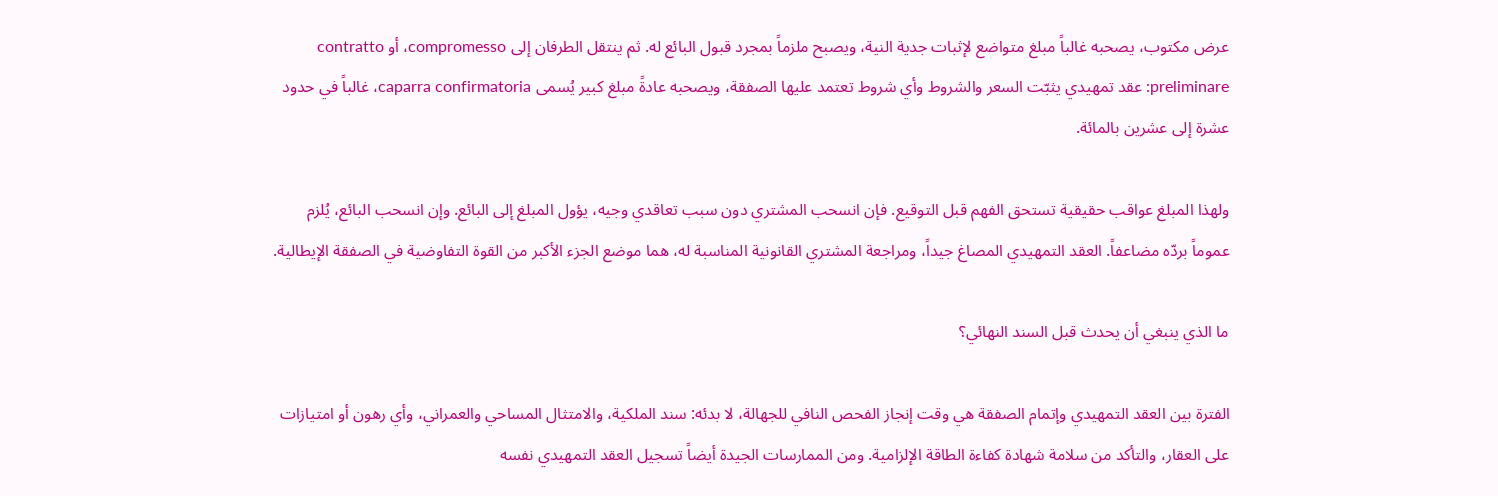عرض مكتوب، يصحبه غالباً مبلغ متواضع لإثبات جدية النية، ويصبح ملزماً بمجرد قبول البائع له. ثم ينتقل الطرفان إلى compromesso، أو contratto preliminare: عقد تمهيدي يثبّت السعر والشروط وأي شروط تعتمد عليها الصفقة، ويصحبه عادةً مبلغ كبير يُسمى caparra confirmatoria، غالباً في حدود عشرة إلى عشرين بالمائة.

ولهذا المبلغ عواقب حقيقية تستحق الفهم قبل التوقيع. فإن انسحب المشتري دون سبب تعاقدي وجيه، يؤول المبلغ إلى البائع. وإن انسحب البائع، يُلزم عموماً بردّه مضاعفاً. العقد التمهيدي المصاغ جيداً، ومراجعة المشتري القانونية المناسبة له، هما موضع الجزء الأكبر من القوة التفاوضية في الصفقة الإيطالية.

ما الذي ينبغي أن يحدث قبل السند النهائي؟

الفترة بين العقد التمهيدي وإتمام الصفقة هي وقت إنجاز الفحص النافي للجهالة، لا بدئه: سند الملكية، والامتثال المساحي والعمراني، وأي رهون أو امتيازات على العقار، والتأكد من سلامة شهادة كفاءة الطاقة الإلزامية. ومن الممارسات الجيدة أيضاً تسجيل العقد التمهيدي نفسه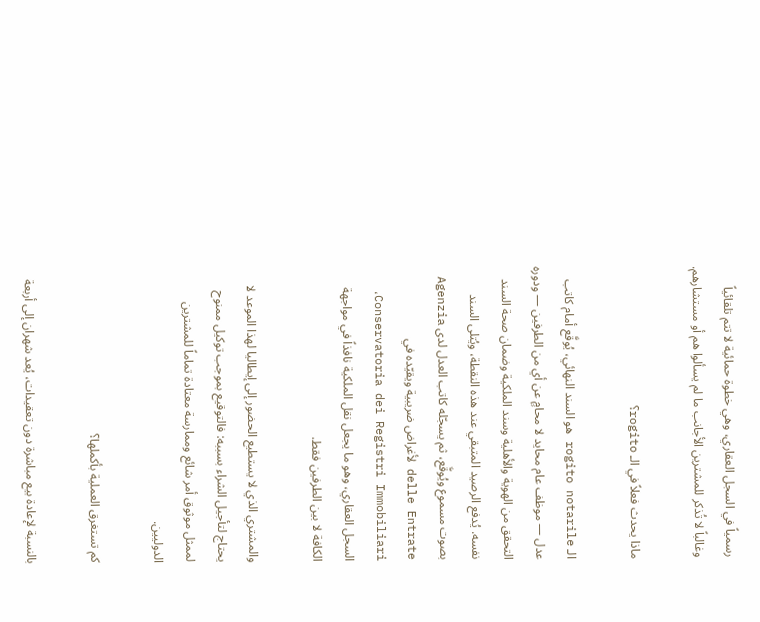رسمياً في السجل العقاري، وهي خطوة حمائية لا تتم تلقائياً وغالباً لا تُذكر للمشترين الأجانب ما لم يسألوا هم أو مستشارهم.

ماذا يحدث فعلاً في الـ rogito؟

الـ rogito notarile هو السند النهائي، يُوقَّع أمام كاتب عدل — موظف عام محايد لا محامٍ عن أي من الطرفين — ودوره التحقق من الهوية والأهلية وسند الملكية وضمان صحة السند نفسه. يُدفع الرصيد المتبقي عند هذه النقطة، ويُتلى السند بصوت مسموع ويُوقَّع، ثم يسجّله كاتب العدل لدى Agenzia delle Entrate لأغراض ضريبية ويقيّده في Conservatoria dei Registri Immobiliari، السجل العقاري، وهو ما يجعل نقل الملكية نافذاً في مواجهة الكافة لا بين الطرفين فقط.

والمشتري الذي لا يستطيع الحضور إلى إيطاليا لهذا الموعد لا يحتاج لتأجيل الشراء بسببه: فالتوقيع بموجب توكيل ممنوح لممثل موثوق أمر شائع وممارسة معتادة تماماً للمشترين الدوليين.

كم تستغرق العملية بأكملها؟

بالنسبة لإعادة بيع مباشرة دون تعقيدات، يُعد شهران إلى أربعة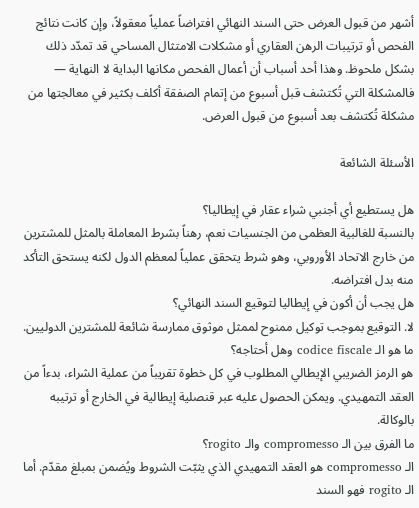أشهر من قبول العرض حتى السند النهائي افتراضاً عملياً معقولاً، وإن كانت نتائج الفحص أو ترتيبات الرهن العقاري أو مشكلات الامتثال المساحي قد تمدّد ذلك بشكل ملحوظ. وهذا أحد أسباب أن أعمال الفحص مكانها البداية لا النهاية — فالمشكلة التي تُكتشف قبل أسبوع من إتمام الصفقة أكلف بكثير في معالجتها من مشكلة تُكتشف بعد أسبوع من قبول العرض.

الأسئلة الشائعة

هل يستطيع أي أجنبي شراء عقار في إيطاليا؟
بالنسبة للغالبية العظمى من الجنسيات نعم، رهناً بشرط المعاملة بالمثل للمشترين من خارج الاتحاد الأوروبي، وهو شرط يتحقق عملياً لمعظم الدول لكنه يستحق التأكد منه بدل افتراضه.
هل يجب أن أكون في إيطاليا لتوقيع السند النهائي؟
لا. التوقيع بموجب توكيل ممنوح لممثل موثوق ممارسة شائعة للمشترين الدوليين.
ما هو الـ codice fiscale وهل أحتاجه؟
هو الرمز الضريبي الإيطالي المطلوب في كل خطوة تقريباً من عملية الشراء، بدءاً من العقد التمهيدي. ويمكن الحصول عليه عبر قنصلية إيطالية في الخارج أو ترتيبه بالوكالة.
ما الفرق بين الـ compromesso والـ rogito؟
الـ compromesso هو العقد التمهيدي الذي يثبّت الشروط ويُضمن بمبلغ مقدّم. أما الـ rogito فهو السند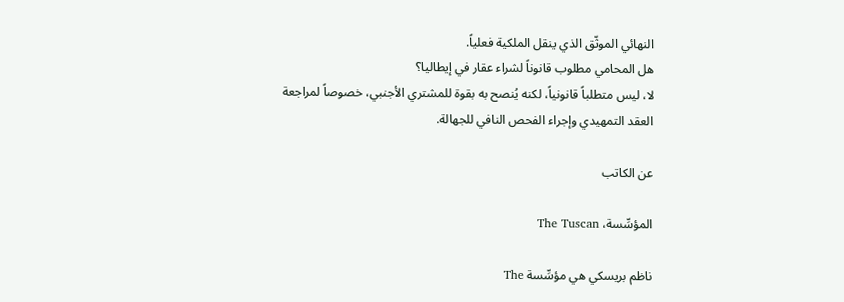النهائي الموثّق الذي ينقل الملكية فعلياً.
هل المحامي مطلوب قانوناً لشراء عقار في إيطاليا؟
لا، ليس متطلباً قانونياً، لكنه يُنصح به بقوة للمشتري الأجنبي، خصوصاً لمراجعة العقد التمهيدي وإجراء الفحص النافي للجهالة.

عن الكاتب

المؤسِّسة، The Tuscan

ناظم بريسكي هي مؤسِّسة The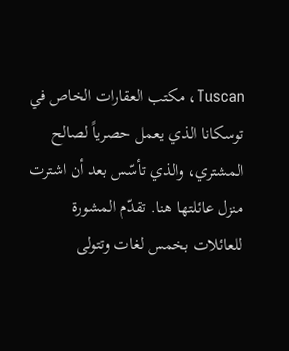Tuscan، مكتب العقارات الخاص في توسكانا الذي يعمل حصرياً لصالح المشتري، والذي تأسّس بعد أن اشترت منزل عائلتها هنا. تقدّم المشورة للعائلات بخمس لغات وتتولى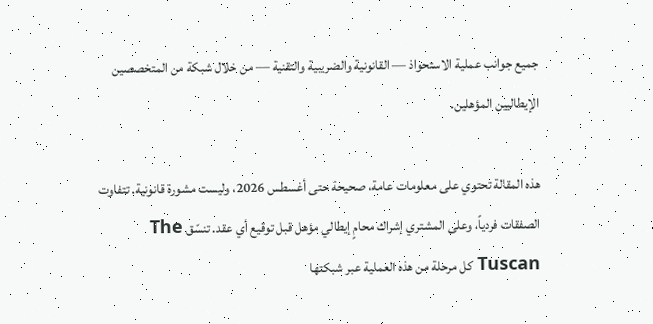جميع جوانب عملية الاستحواذ — القانونية والضريبية والتقنية — من خلال شبكة من المتخصصين الإيطاليين المؤهلين.

هذه المقالة تحتوي على معلومات عامة، صحيحة حتى أغسطس 2026، وليست مشورة قانونية. تتفاوت الصفقات فردياً، وعلى المشتري إشراك محامٍ إيطالي مؤهل قبل توقيع أي عقد. تنسّق The Tuscan كل مرحلة من هذه العملية عبر شبكتها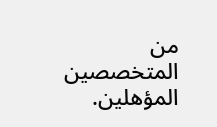من المتخصصين المؤهلين.